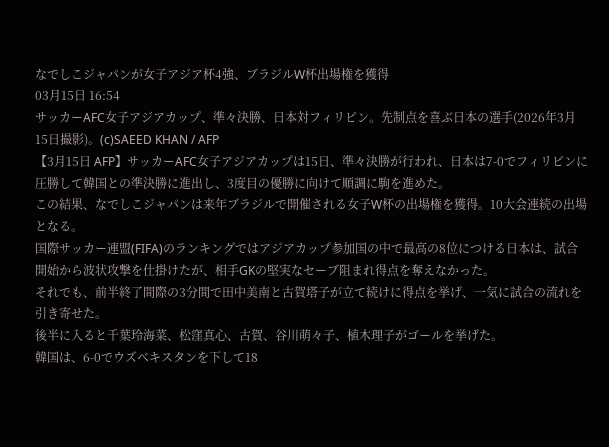なでしこジャパンが女子アジア杯4強、ブラジルW杯出場権を獲得
03月15日 16:54
サッカーAFC女子アジアカップ、準々決勝、日本対フィリピン。先制点を喜ぶ日本の選手(2026年3月15日撮影)。(c)SAEED KHAN / AFP
【3月15日 AFP】サッカーAFC女子アジアカップは15日、準々決勝が行われ、日本は7-0でフィリピンに圧勝して韓国との準決勝に進出し、3度目の優勝に向けて順調に駒を進めた。
この結果、なでしこジャパンは来年ブラジルで開催される女子W杯の出場権を獲得。10大会連続の出場となる。
国際サッカー連盟(FIFA)のランキングではアジアカップ参加国の中で最高の8位につける日本は、試合開始から波状攻撃を仕掛けたが、相手GKの堅実なセーブ阻まれ得点を奪えなかった。
それでも、前半終了間際の3分間で田中美南と古賀塔子が立て続けに得点を挙げ、一気に試合の流れを引き寄せた。
後半に入ると千葉玲海菜、松窪真心、古賀、谷川萌々子、植木理子がゴールを挙げた。
韓国は、6-0でウズベキスタンを下して18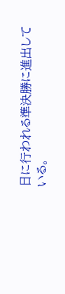日に行われる準決勝に進出している。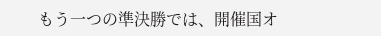もう一つの準決勝では、開催国オ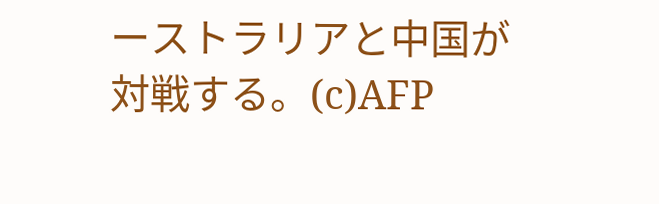ーストラリアと中国が対戦する。(c)AFP